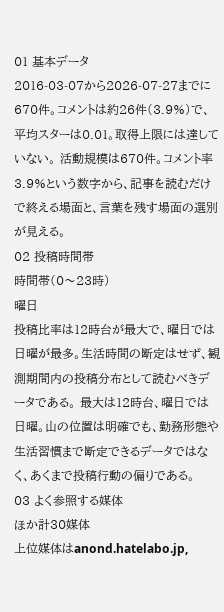01 基本データ
2016-03-07から2026-07-27までに670件。コメントは約26件(3.9%)で、平均スターは0.01。取得上限には達していない。 活動規模は670件。コメント率3.9%という数字から、記事を読むだけで終える場面と、言葉を残す場面の選別が見える。
02 投稿時間帯
時間帯(0〜23時)
曜日
投稿比率は12時台が最大で、曜日では日曜が最多。生活時間の断定はせず、観測期間内の投稿分布として読むべきデータである。 最大は12時台、曜日では日曜。山の位置は明確でも、勤務形態や生活習慣まで断定できるデータではなく、あくまで投稿行動の偏りである。
03 よく参照する媒体
ほか計30媒体
上位媒体はanond.hatelabo.jp,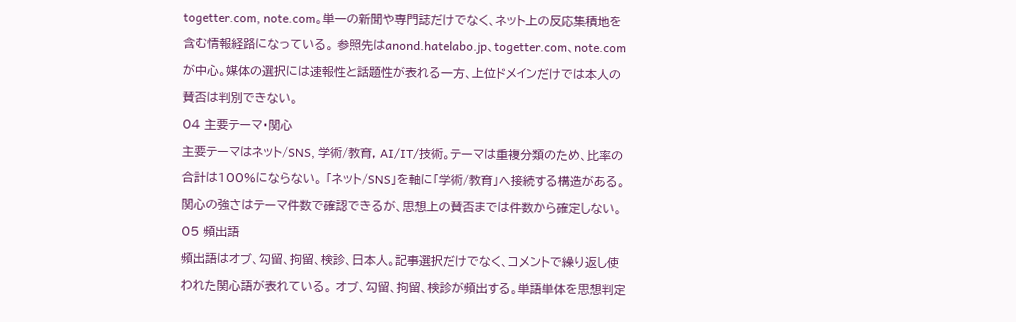togetter.com, note.com。単一の新聞や専門誌だけでなく、ネット上の反応集積地を含む情報経路になっている。 参照先はanond.hatelabo.jp、togetter.com、note.comが中心。媒体の選択には速報性と話題性が表れる一方、上位ドメインだけでは本人の賛否は判別できない。
04 主要テーマ・関心
主要テーマはネット/SNS, 学術/教育, AI/IT/技術。テーマは重複分類のため、比率の合計は100%にならない。 「ネット/SNS」を軸に「学術/教育」へ接続する構造がある。関心の強さはテーマ件数で確認できるが、思想上の賛否までは件数から確定しない。
05 頻出語
頻出語はオブ、勾留、拘留、検診、日本人。記事選択だけでなく、コメントで繰り返し使われた関心語が表れている。 オブ、勾留、拘留、検診が頻出する。単語単体を思想判定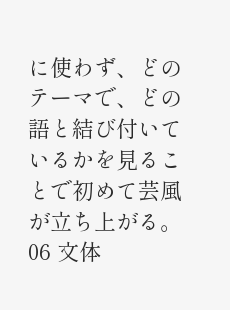に使わず、どのテーマで、どの語と結び付いているかを見ることで初めて芸風が立ち上がる。
06 文体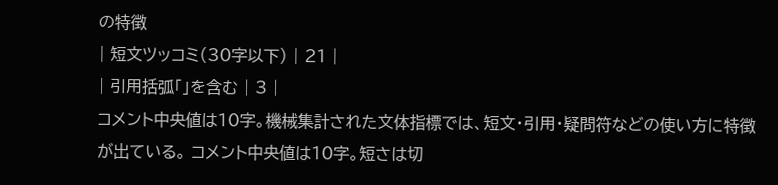の特徴
| 短文ツッコミ(30字以下) | 21 |
| 引用括弧「」を含む | 3 |
コメント中央値は10字。機械集計された文体指標では、短文・引用・疑問符などの使い方に特徴が出ている。 コメント中央値は10字。短さは切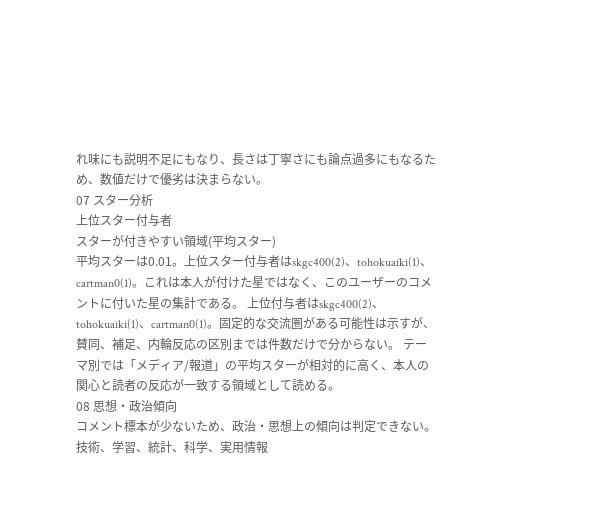れ味にも説明不足にもなり、長さは丁寧さにも論点過多にもなるため、数値だけで優劣は決まらない。
07 スター分析
上位スター付与者
スターが付きやすい領域(平均スター)
平均スターは0.01。上位スター付与者はskgc400(2)、tohokuaiki(1)、cartman0(1)。これは本人が付けた星ではなく、このユーザーのコメントに付いた星の集計である。 上位付与者はskgc400(2)、tohokuaiki(1)、cartman0(1)。固定的な交流圏がある可能性は示すが、賛同、補足、内輪反応の区別までは件数だけで分からない。 テーマ別では「メディア/報道」の平均スターが相対的に高く、本人の関心と読者の反応が一致する領域として読める。
08 思想・政治傾向
コメント標本が少ないため、政治・思想上の傾向は判定できない。技術、学習、統計、科学、実用情報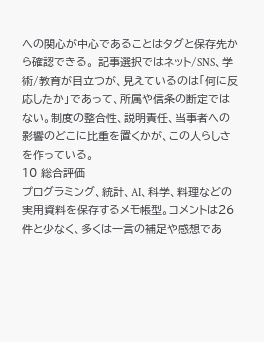への関心が中心であることはタグと保存先から確認できる。 記事選択ではネット/SNS、学術/教育が目立つが、見えているのは「何に反応したか」であって、所属や信条の断定ではない。制度の整合性、説明責任、当事者への影響のどこに比重を置くかが、この人らしさを作っている。
10 総合評価
プログラミング、統計、AI、科学、料理などの実用資料を保存するメモ帳型。コメントは26件と少なく、多くは一言の補足や感想であ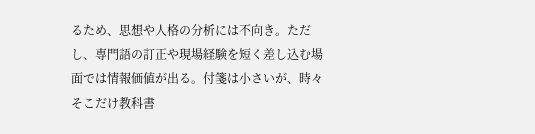るため、思想や人格の分析には不向き。ただし、専門語の訂正や現場経験を短く差し込む場面では情報価値が出る。付箋は小さいが、時々そこだけ教科書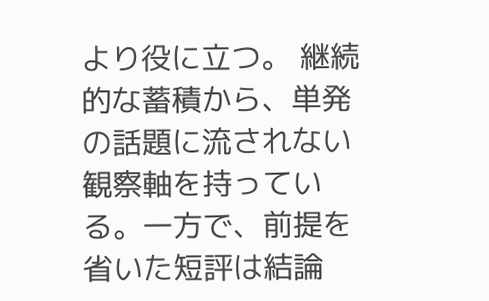より役に立つ。 継続的な蓄積から、単発の話題に流されない観察軸を持っている。一方で、前提を省いた短評は結論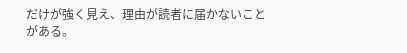だけが強く見え、理由が読者に届かないことがある。